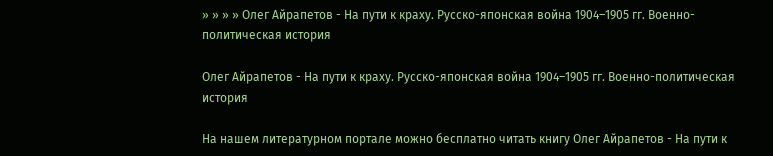» » » » Олег Айрапетов - На пути к краху. Русско-японская война 1904–1905 гг. Военно-политическая история

Олег Айрапетов - На пути к краху. Русско-японская война 1904–1905 гг. Военно-политическая история

На нашем литературном портале можно бесплатно читать книгу Олег Айрапетов - На пути к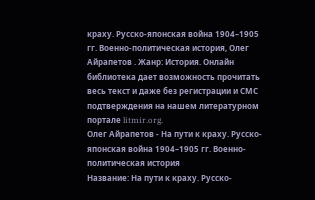краху. Русско-японская война 1904–1905 гг. Военно-политическая история, Олег Айрапетов . Жанр: История. Онлайн библиотека дает возможность прочитать весь текст и даже без регистрации и СМС подтверждения на нашем литературном портале litmir.org.
Олег Айрапетов - На пути к краху. Русско-японская война 1904–1905 гг. Военно-политическая история
Название: На пути к краху. Русско-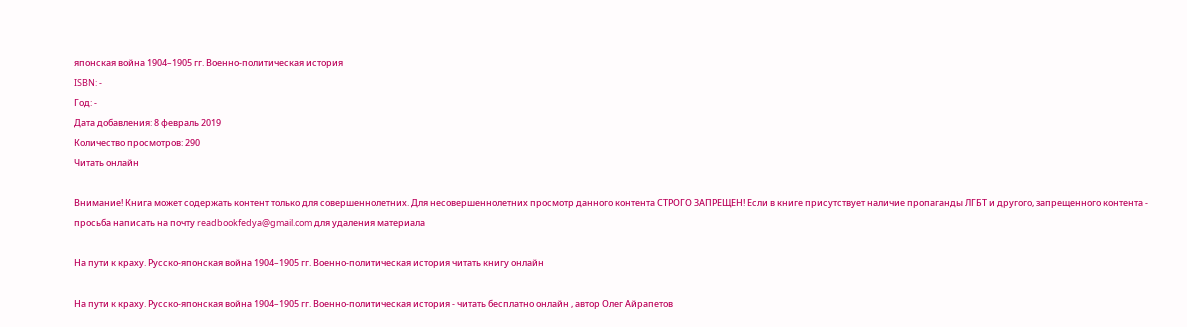японская война 1904–1905 гг. Военно-политическая история
ISBN: -
Год: -
Дата добавления: 8 февраль 2019
Количество просмотров: 290
Читать онлайн

Внимание! Книга может содержать контент только для совершеннолетних. Для несовершеннолетних просмотр данного контента СТРОГО ЗАПРЕЩЕН! Если в книге присутствует наличие пропаганды ЛГБТ и другого, запрещенного контента - просьба написать на почту readbookfedya@gmail.com для удаления материала

На пути к краху. Русско-японская война 1904–1905 гг. Военно-политическая история читать книгу онлайн

На пути к краху. Русско-японская война 1904–1905 гг. Военно-политическая история - читать бесплатно онлайн , автор Олег Айрапетов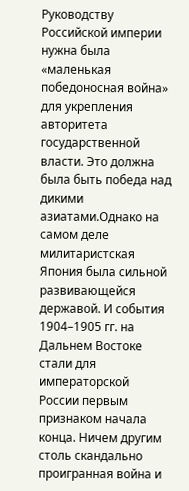Руководству Российской империи нужна была «маленькая победоносная война» для укрепления авторитета государственной власти. Это должна была быть победа над дикими азиатами.Однако на самом деле милитаристская Япония была сильной развивающейся державой. И события 1904–1905 гг. на Дальнем Востоке стали для императорской России первым признаком начала конца. Ничем другим столь скандально проигранная война и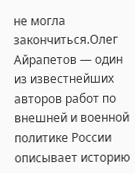не могла закончиться.Олег Айрапетов — один из известнейших авторов работ по внешней и военной политике России описывает историю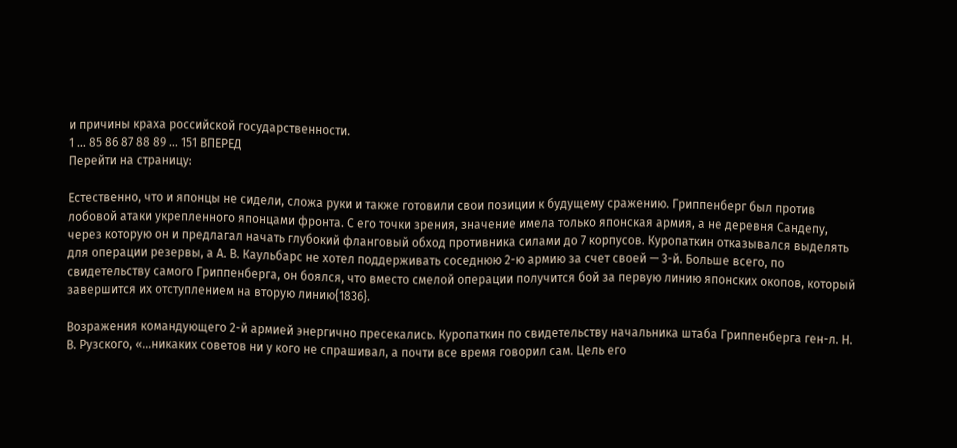и причины краха российской государственности.
1 ... 85 86 87 88 89 ... 151 ВПЕРЕД
Перейти на страницу:

Естественно, что и японцы не сидели, сложа руки и также готовили свои позиции к будущему сражению. Гриппенберг был против лобовой атаки укрепленного японцами фронта. С его точки зрения, значение имела только японская армия, а не деревня Сандепу, через которую он и предлагал начать глубокий фланговый обход противника силами до 7 корпусов. Куропаткин отказывался выделять для операции резервы, а А. В. Каульбарс не хотел поддерживать соседнюю 2-ю армию за счет своей — 3-й. Больше всего, по свидетельству самого Гриппенберга, он боялся, что вместо смелой операции получится бой за первую линию японских окопов, который завершится их отступлением на вторую линию{1836}.

Возражения командующего 2-й армией энергично пресекались. Куропаткин по свидетельству начальника штаба Гриппенберга ген-л. Н. В. Рузского, «…никаких советов ни у кого не спрашивал, а почти все время говорил сам. Цель его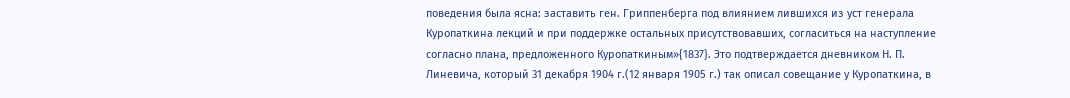поведения была ясна: заставить ген. Гриппенберга под влиянием лившихся из уст генерала Куропаткина лекций и при поддержке остальных присутствовавших, согласиться на наступление согласно плана, предложенного Куропаткиным»{1837}. Это подтверждается дневником Н. П. Линевича, который 31 декабря 1904 г.(12 января 1905 г.) так описал совещание у Куропаткина, в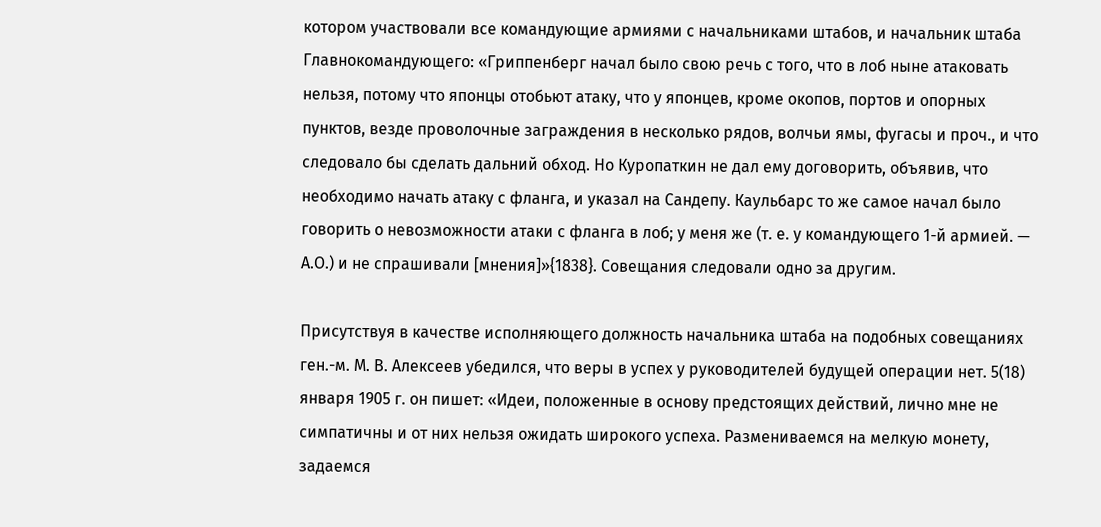котором участвовали все командующие армиями с начальниками штабов, и начальник штаба Главнокомандующего: «Гриппенберг начал было свою речь с того, что в лоб ныне атаковать нельзя, потому что японцы отобьют атаку, что у японцев, кроме окопов, портов и опорных пунктов, везде проволочные заграждения в несколько рядов, волчьи ямы, фугасы и проч., и что следовало бы сделать дальний обход. Но Куропаткин не дал ему договорить, объявив, что необходимо начать атаку с фланга, и указал на Сандепу. Каульбарс то же самое начал было говорить о невозможности атаки с фланга в лоб; у меня же (т. е. у командующего 1-й армией. — А.О.) и не спрашивали [мнения]»{1838}. Совещания следовали одно за другим.

Присутствуя в качестве исполняющего должность начальника штаба на подобных совещаниях ген.-м. М. В. Алексеев убедился, что веры в успех у руководителей будущей операции нет. 5(18) января 1905 г. он пишет: «Идеи, положенные в основу предстоящих действий, лично мне не симпатичны и от них нельзя ожидать широкого успеха. Размениваемся на мелкую монету, задаемся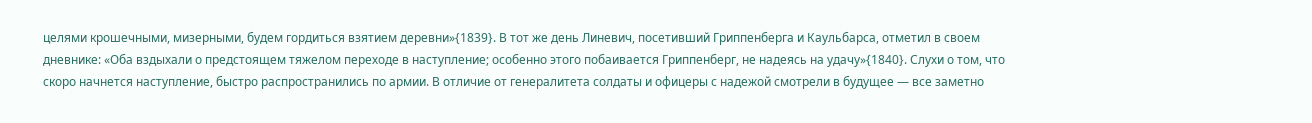целями крошечными, мизерными, будем гордиться взятием деревни»{1839}. В тот же день Линевич, посетивший Гриппенберга и Каульбарса, отметил в своем дневнике: «Оба вздыхали о предстоящем тяжелом переходе в наступление; особенно этого побаивается Гриппенберг, не надеясь на удачу»{1840}. Слухи о том, что скоро начнется наступление, быстро распространились по армии. В отличие от генералитета солдаты и офицеры с надежой смотрели в будущее — все заметно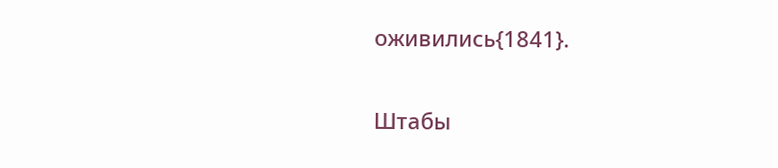оживились{1841}.

Штабы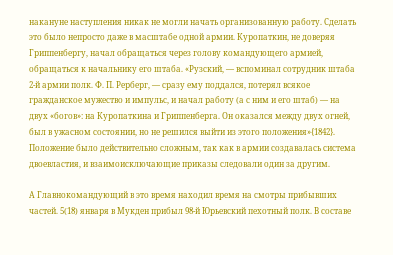накануне наступления никак не могли начать организованную работу. Сделать это было непросто даже в масштабе одной армии. Куропаткин, не доверяя Гриппенбергу, начал обращаться через голову командующего армией, обращаться к начальнику его штаба. «Рузский, — вспоминал сотрудник штаба 2-й армии полк. Ф. П. Рерберг, — сразу ему поддался, потерял всякое гражданское мужество и импульс, и начал работу (а с ним и его штаб) — на двух «богов»: на Куропаткина и Гриппенберга. Он оказался между двух огней, был в ужасном состоянии, но не решился выйти из этого положения»{1842}. Положение было действительно сложным, так как в армии создавалась система двоевластия, и взаимоисключающие приказы следовали один за другим.

А Главнокомандующий в это время находил время на смотры прибывших частей. 5(18) января в Мукден прибыл 98-й Юрьевский пехотный полк. В составе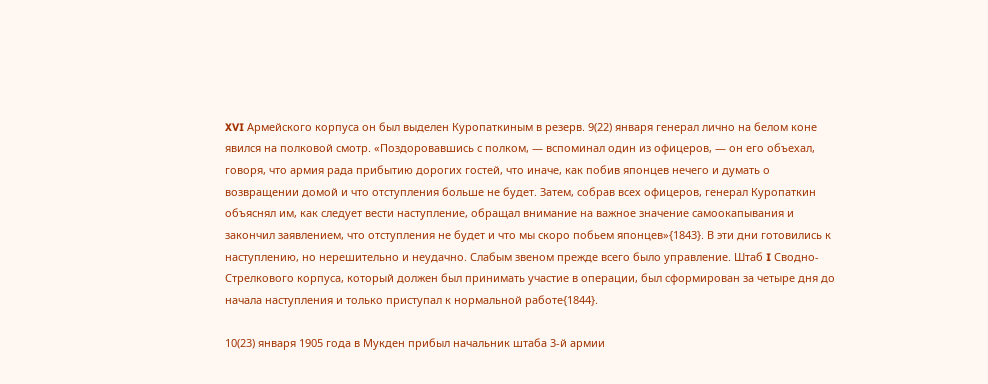XVI Армейского корпуса он был выделен Куропаткиным в резерв. 9(22) января генерал лично на белом коне явился на полковой смотр. «Поздоровавшись с полком, — вспоминал один из офицеров, — он его объехал, говоря, что армия рада прибытию дорогих гостей, что иначе, как побив японцев нечего и думать о возвращении домой и что отступления больше не будет. Затем, собрав всех офицеров, генерал Куропаткин объяснял им, как следует вести наступление, обращал внимание на важное значение самоокапывания и закончил заявлением, что отступления не будет и что мы скоро побьем японцев»{1843}. В эти дни готовились к наступлению, но нерешительно и неудачно. Слабым звеном прежде всего было управление. Штаб I Сводно-Стрелкового корпуса, который должен был принимать участие в операции, был сформирован за четыре дня до начала наступления и только приступал к нормальной работе{1844}.

10(23) января 1905 года в Мукден прибыл начальник штаба 3-й армии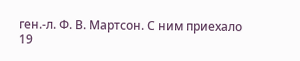ген.-л. Ф. В. Мартсон. С ним приехало 19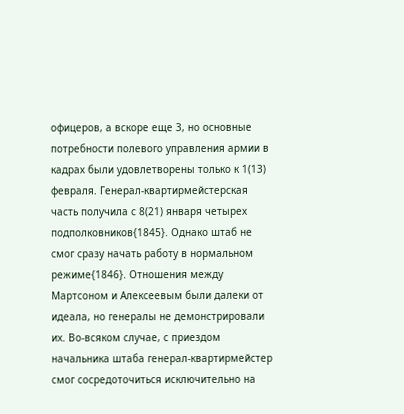офицеров, а вскоре еще 3, но основные потребности полевого управления армии в кадрах были удовлетворены только к 1(13) февраля. Генерал-квартирмейстерская часть получила с 8(21) января четырех подполковников{1845}. Однако штаб не смог сразу начать работу в нормальном режиме{1846}. Отношения между Мартсоном и Алексеевым были далеки от идеала, но генералы не демонстрировали их. Во-всяком случае, с приездом начальника штаба генерал-квартирмейстер смог сосредоточиться исключительно на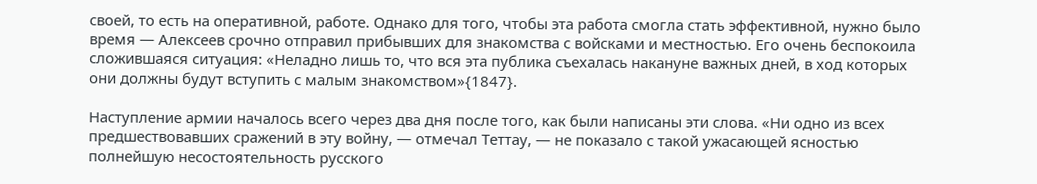своей, то есть на оперативной, работе. Однако для того, чтобы эта работа смогла стать эффективной, нужно было время — Алексеев срочно отправил прибывших для знакомства с войсками и местностью. Его очень беспокоила сложившаяся ситуация: «Неладно лишь то, что вся эта публика съехалась накануне важных дней, в ход которых они должны будут вступить с малым знакомством»{1847}.

Наступление армии началось всего через два дня после того, как были написаны эти слова. «Ни одно из всех предшествовавших сражений в эту войну, — отмечал Теттау, — не показало с такой ужасающей ясностью полнейшую несостоятельность русского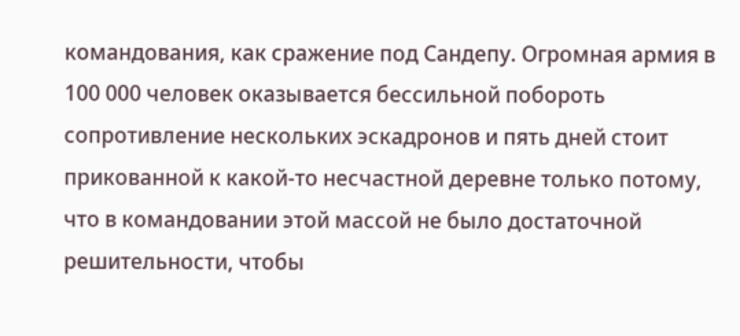командования, как сражение под Сандепу. Огромная армия в 100 000 человек оказывается бессильной побороть сопротивление нескольких эскадронов и пять дней стоит прикованной к какой-то несчастной деревне только потому, что в командовании этой массой не было достаточной решительности, чтобы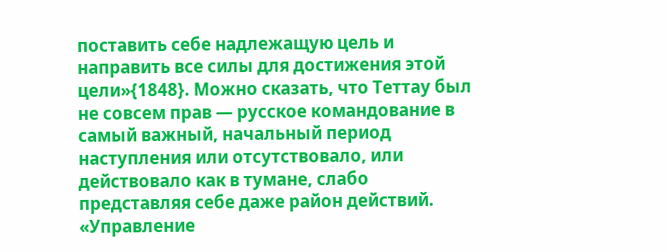поставить себе надлежащую цель и направить все силы для достижения этой цели»{1848}. Можно сказать, что Теттау был не совсем прав — русское командование в самый важный, начальный период наступления или отсутствовало, или действовало как в тумане, слабо представляя себе даже район действий. «Управление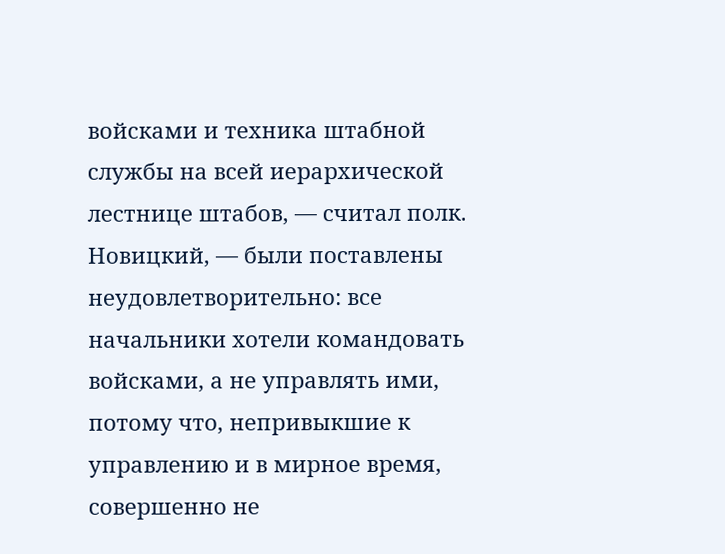войсками и техника штабной службы на всей иерархической лестнице штабов, — считал полк. Новицкий, — были поставлены неудовлетворительно: все начальники хотели командовать войсками, а не управлять ими, потому что, непривыкшие к управлению и в мирное время, совершенно не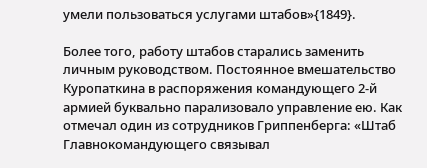умели пользоваться услугами штабов»{1849}.

Более того, работу штабов старались заменить личным руководством. Постоянное вмешательство Куропаткина в распоряжения командующего 2-й армией буквально парализовало управление ею. Как отмечал один из сотрудников Гриппенберга: «Штаб Главнокомандующего связывал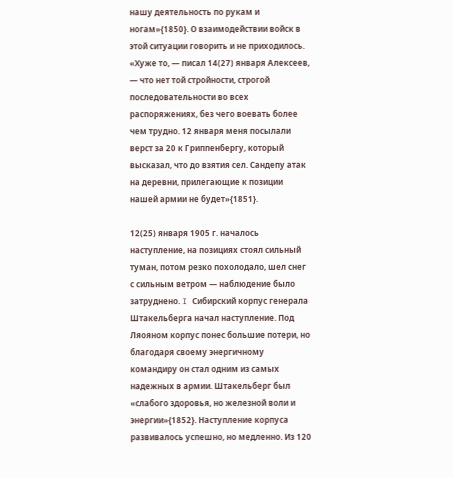нашу деятельность по рукам и ногам»{1850}. О взаимодействии войск в этой ситуации говорить и не приходилось. «Хуже то, — писал 14(27) января Алексеев, — что нет той стройности, строгой последовательности во всех распоряжениях, без чего воевать более чем трудно. 12 января меня посылали верст за 20 к Гриппенбергу, который высказал, что до взятия сел. Сандепу атак на деревни, прилегающие к позиции нашей армии не будет»{1851}.

12(25) января 1905 г. началось наступление, на позициях стоял сильный туман, потом резко похолодало, шел снег с сильным ветром — наблюдение было затруднено. I Сибирский корпус генерала Штакельберга начал наступление. Под Ляояном корпус понес большие потери, но благодаря своему энергичному командиру он стал одним из самых надежных в армии. Штакельберг был «слабого здоровья, но железной воли и энергии»{1852}. Наступление корпуса развивалось успешно, но медленно. Из 120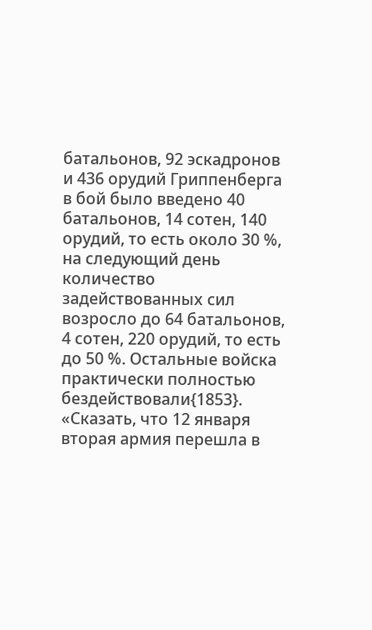батальонов, 92 эскадронов и 436 орудий Гриппенберга в бой было введено 40 батальонов, 14 сотен, 140 орудий, то есть около 30 %, на следующий день количество задействованных сил возросло до 64 батальонов, 4 сотен, 220 орудий, то есть до 50 %. Остальные войска практически полностью бездействовали{1853}. «Сказать, что 12 января вторая армия перешла в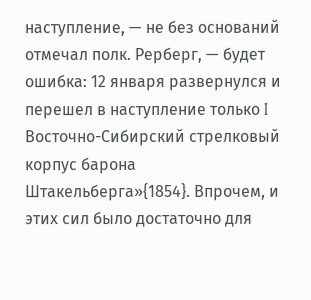наступление, — не без оснований отмечал полк. Рерберг, — будет ошибка: 12 января развернулся и перешел в наступление только I Восточно-Сибирский стрелковый корпус барона Штакельберга»{1854}. Впрочем, и этих сил было достаточно для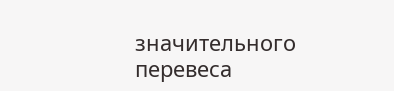значительного перевеса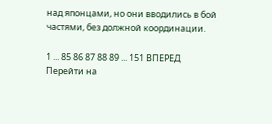над японцами, но они вводились в бой частями, без должной координации.

1 ... 85 86 87 88 89 ... 151 ВПЕРЕД
Перейти на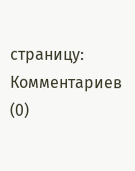страницу:
Комментариев (0)